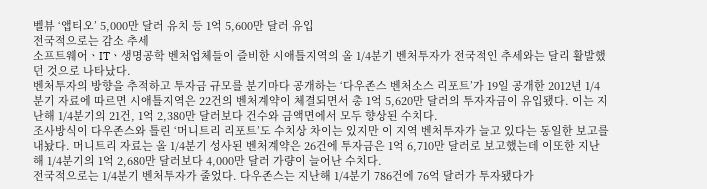벨뷰 ‘앱티오’ 5,000만 달러 유치 등 1억 5,600만 달러 유입
전국적으로는 감소 추세
소프트웨어ㆍITㆍ생명공학 벤처업체들이 즐비한 시애틀지역의 올 1/4분기 벤처투자가 전국적인 추세와는 달리 활발했던 것으로 나타났다.
벤처투자의 방향을 추적하고 투자금 규모를 분기마다 공개하는 ‘다우존스 벤처소스 리포트’가 19일 공개한 2012년 1/4분기 자료에 따르면 시애틀지역은 22건의 벤처계약이 체결되면서 총 1억 5,620만 달러의 투자자금이 유입됐다. 이는 지난해 1/4분기의 21건, 1억 2,380만 달러보다 건수와 금액면에서 모두 향상된 수치다.
조사방식이 다우존스와 틀린 ‘머니트리 리포트’도 수치상 차이는 있지만 이 지역 벤처투자가 늘고 있다는 동일한 보고를 내놨다. 머니트리 자료는 올 1/4분기 성사된 벤처계약은 26건에 투자금은 1억 6,710만 달러로 보고했는데 이또한 지난해 1/4분기의 1억 2,680만 달러보다 4,000만 달러 가량이 늘어난 수치다.
전국적으로는 1/4분기 벤처투자가 줄었다. 다우존스는 지난해 1/4분기 786건에 76억 달러가 투자됐다가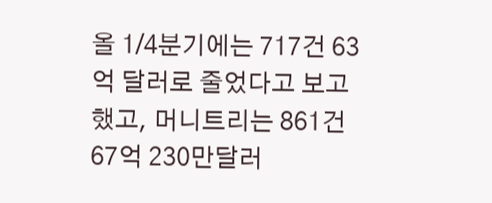올 1/4분기에는 717건 63억 달러로 줄었다고 보고했고, 머니트리는 861건 67억 230만달러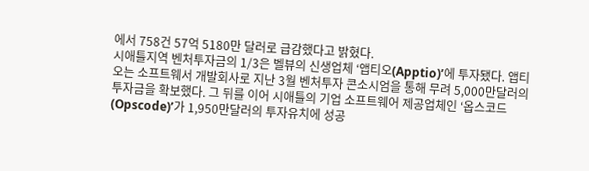에서 758건 57억 5180만 달러로 급감했다고 밝혔다.
시애틀지역 벤처투자금의 1/3은 벨뷰의 신생업체 ‘앱티오(Apptio)’에 투자됐다. 앱티오는 소프트웨서 개발회사로 지난 3월 벤처투자 콘소시엄을 통해 무려 5,000만달러의 투자금을 확보했다. 그 뒤를 이어 시애틀의 기업 소프트웨어 제공업체인 ‘옵스코드(Opscode)’가 1,950만달러의 투자유치에 성공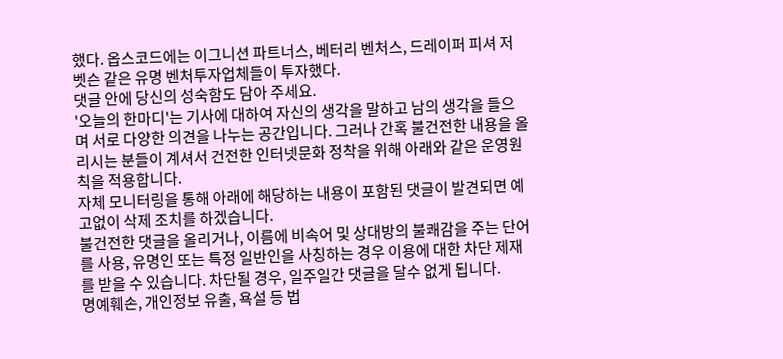했다. 옵스코드에는 이그니션 파트너스, 베터리 벤처스, 드레이퍼 피셔 저벳슨 같은 유명 벤처투자업체들이 투자했다.
댓글 안에 당신의 성숙함도 담아 주세요.
'오늘의 한마디'는 기사에 대하여 자신의 생각을 말하고 남의 생각을 들으며 서로 다양한 의견을 나누는 공간입니다. 그러나 간혹 불건전한 내용을 올리시는 분들이 계셔서 건전한 인터넷문화 정착을 위해 아래와 같은 운영원칙을 적용합니다.
자체 모니터링을 통해 아래에 해당하는 내용이 포함된 댓글이 발견되면 예고없이 삭제 조치를 하겠습니다.
불건전한 댓글을 올리거나, 이름에 비속어 및 상대방의 불쾌감을 주는 단어를 사용, 유명인 또는 특정 일반인을 사칭하는 경우 이용에 대한 차단 제재를 받을 수 있습니다. 차단될 경우, 일주일간 댓글을 달수 없게 됩니다.
명예훼손, 개인정보 유출, 욕설 등 법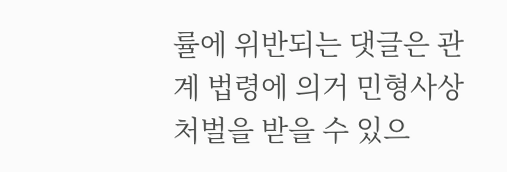률에 위반되는 댓글은 관계 법령에 의거 민형사상 처벌을 받을 수 있으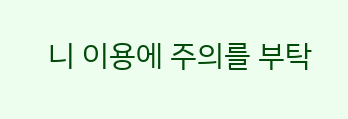니 이용에 주의를 부탁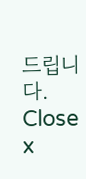드립니다.
Close
x